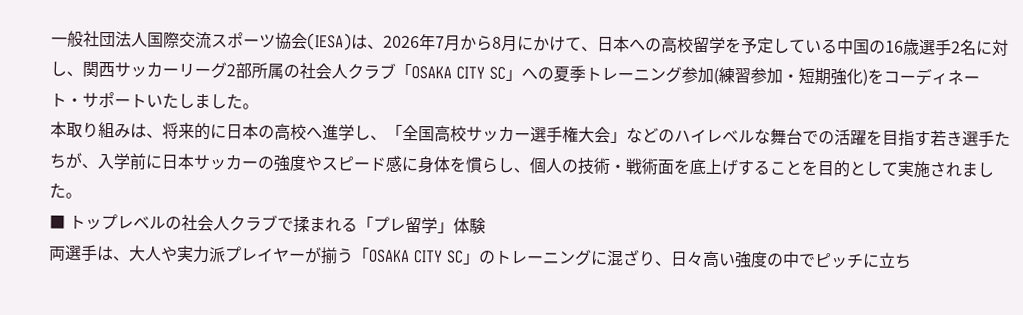一般社団法人国際交流スポーツ協会(IESA)は、2026年7月から8月にかけて、日本への高校留学を予定している中国の16歳選手2名に対し、関西サッカーリーグ2部所属の社会人クラブ「OSAKA CITY SC」への夏季トレーニング参加(練習参加・短期強化)をコーディネート・サポートいたしました。
本取り組みは、将来的に日本の高校へ進学し、「全国高校サッカー選手権大会」などのハイレベルな舞台での活躍を目指す若き選手たちが、入学前に日本サッカーの強度やスピード感に身体を慣らし、個人の技術・戦術面を底上げすることを目的として実施されました。
■ トップレベルの社会人クラブで揉まれる「プレ留学」体験
両選手は、大人や実力派プレイヤーが揃う「OSAKA CITY SC」のトレーニングに混ざり、日々高い強度の中でピッチに立ち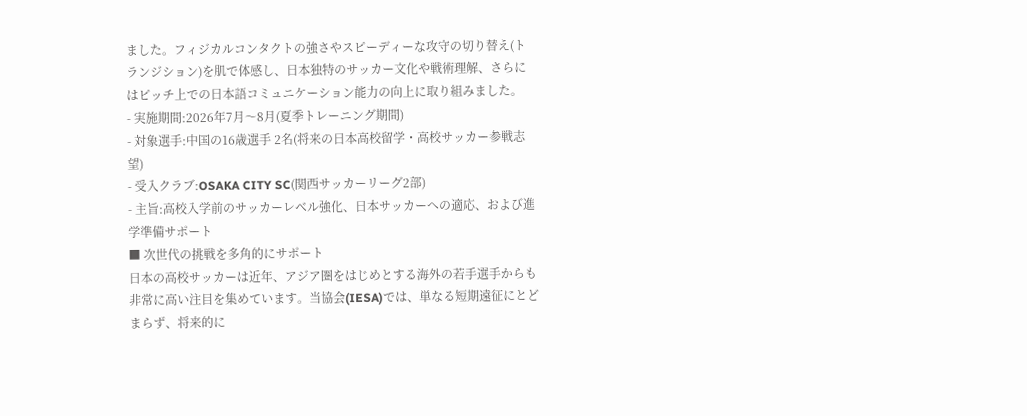ました。フィジカルコンタクトの強さやスピーディーな攻守の切り替え(トランジション)を肌で体感し、日本独特のサッカー文化や戦術理解、さらにはピッチ上での日本語コミュニケーション能力の向上に取り組みました。
- 実施期間:2026年7月〜8月(夏季トレーニング期間)
- 対象選手:中国の16歳選手 2名(将来の日本高校留学・高校サッカー参戦志望)
- 受入クラブ:OSAKA CITY SC(関西サッカーリーグ2部)
- 主旨:高校入学前のサッカーレベル強化、日本サッカーへの適応、および進学準備サポート
■ 次世代の挑戦を多角的にサポート
日本の高校サッカーは近年、アジア圏をはじめとする海外の若手選手からも非常に高い注目を集めています。当協会(IESA)では、単なる短期遠征にとどまらず、将来的に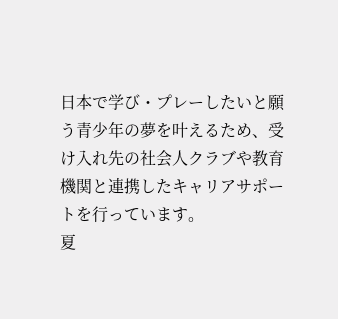日本で学び・プレーしたいと願う青少年の夢を叶えるため、受け入れ先の社会人クラブや教育機関と連携したキャリアサポートを行っています。
夏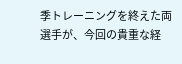季トレーニングを終えた両選手が、今回の貴重な経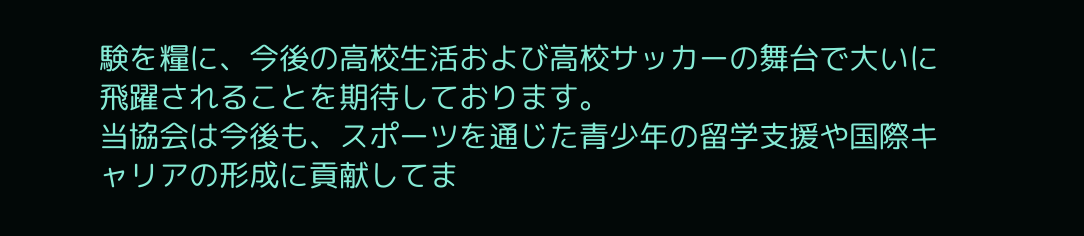験を糧に、今後の高校生活および高校サッカーの舞台で大いに飛躍されることを期待しております。
当協会は今後も、スポーツを通じた青少年の留学支援や国際キャリアの形成に貢献してま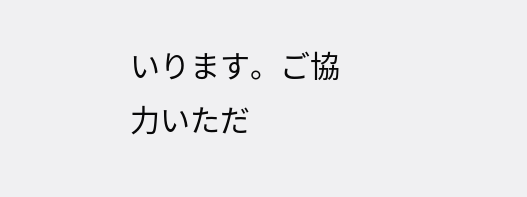いります。ご協力いただ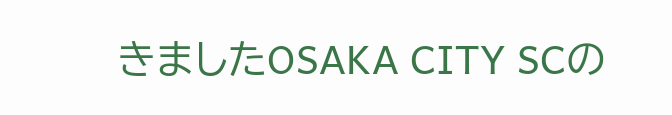きましたOSAKA CITY SCの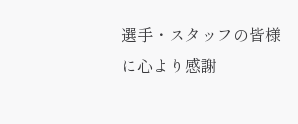選手・スタッフの皆様に心より感謝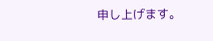申し上げます。